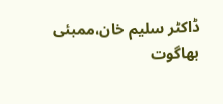ڈاکٹر سلیم خان،ممبئی
بھاگوت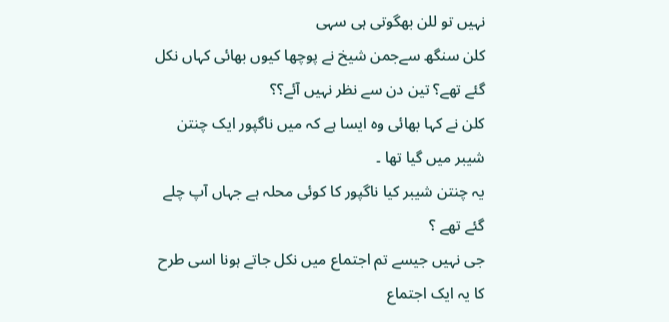نہیں تو للن بھگوتی ہی سہی
کلن سنگھ سےجمن شیخ نے پوچھا کیوں بھائی کہاں نکل گئے تھے؟ تین دن سے نظر نہیں آئے؟؟
کلن نے کہا بھائی وہ ایسا ہے کہ میں ناگپور ایک چنتن شیبر میں گیا تھا ۔
یہ چنتن شیبر کیا ناگپور کا کوئی محلہ ہے جہاں آپ چلے گئے تھے ؟
جی نہیں جیسے تم اجتماع میں نکل جاتے ہونا اسی طرح کا یہ ایک اجتماع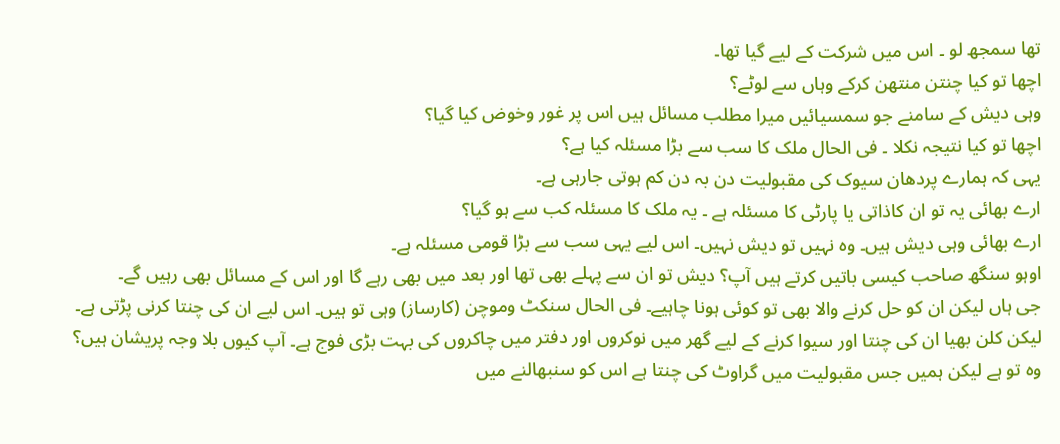تھا سمجھ لو ۔ اس میں شرکت کے لیے گیا تھا۔
اچھا تو کیا چنتن منتھن کرکے وہاں سے لوٹے؟
وہی دیش کے سامنے جو سمسیائیں میرا مطلب مسائل ہیں اس پر غور وخوض کیا گیا؟
اچھا تو کیا نتیجہ نکلا ۔ فی الحال ملک کا سب سے بڑا مسئلہ کیا ہے؟
یہی کہ ہمارے پردھان سیوک کی مقبولیت دن بہ دن کم ہوتی جارہی ہے۔
ارے بھائی یہ تو ان کاذاتی یا پارٹی کا مسئلہ ہے ۔ یہ ملک کا مسئلہ کب سے ہو گیا؟
ارے بھائی وہی دیش ہیں۔ وہ نہیں تو دیش نہیں۔ اس لیے یہی سب سے بڑا قومی مسئلہ ہے۔
اوہو سنگھ صاحب کیسی باتیں کرتے ہیں آپ؟ دیش تو ان سے پہلے بھی تھا اور بعد میں بھی رہے گا اور اس کے مسائل بھی رہیں گے۔
جی ہاں لیکن ان کو حل کرنے والا بھی تو کوئی ہونا چاہیے۔ فی الحال سنکٹ وموچن (کارساز) وہی تو ہیں۔ اس لیے ان کی چنتا کرنی پڑتی ہے۔
لیکن کلن بھیا ان کی چنتا اور سیوا کرنے کے لیے گھر میں نوکروں اور دفتر میں چاکروں کی بہت بڑی فوج ہے۔ آپ کیوں بلا وجہ پریشان ہیں؟
وہ تو ہے لیکن ہمیں جس مقبولیت میں گراوٹ کی چنتا ہے اس کو سنبھالنے میں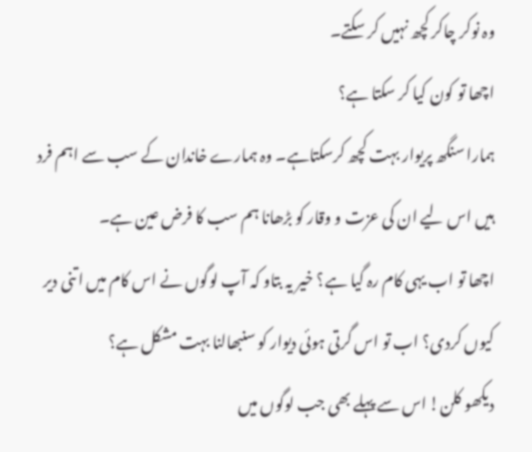وہ نوکر چاکر کچھ نہیں کر سکتے۔
اچھا تو کون کیا کر سکتا ہے؟
ہمارا سنگھ پریوار بہت کچھ کرسکتاہے۔ وہ ہمارے خاندان کے سب سے اہم فرد ہیں اس لیے ان کی عزت و وقار کو بڑھانا ہم سب کا فرض عین ہے۔
اچھا تو اب یہی کام رہ گیا ہے؟ خیر یہ بتاو کہ آپ لوگوں نے اس کام میں اتنی دیر کیوں کردی؟ اب تو اس گرتی ہوئی دیوار کو سنبھالنا بہت مشکل ہے؟
دیکھو کلن! اس سے پہلے بھی جب لوگوں میں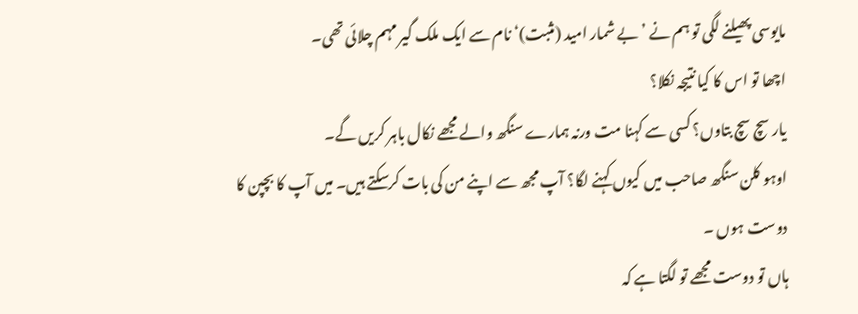مایوسی پھیلنے لگی تو ہم نے ’بے شمار امید (مثبت)‘ نام سے ایک ملک گیر مہم چلائی تھی۔
اچھا تو اس کا کیا نتیجہ نکلا؟
یار سچ سچ بتاوں؟ کسی سے کہنا مت ورنہ ہمارے سنگھ والے مجھے نکال باہر کریں گے۔
اوہو کلن سنگھ صاحب میں کیوں کہنے لگا؟ آپ مجھ سے اپنے من کی بات کرسکتے ہیں۔ میں آپ کا بچپن کا دوست ہوں ۔
ہاں تو دوست مجھے تو لگتا ہے کہ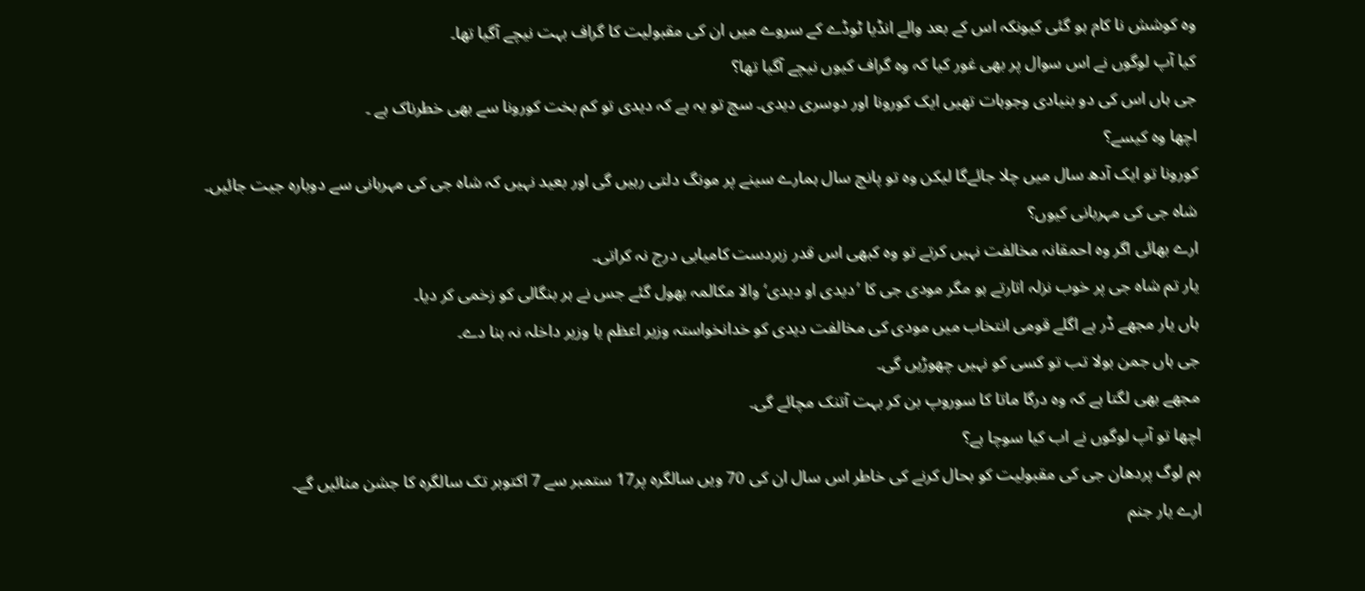وہ کوشش نا کام ہو گئی کیونکہ اس کے بعد والے انڈیا ٹوڈے کے سروے میں ان کی مقبولیت کا گراف بہت نیچے آگیا تھا۔
کیا آپ لوگوں نے اس سوال پر بھی غور کیا کہ وہ گراف کیوں نیچے آگیا تھا؟
جی ہاں اس کی دو بنیادی وجوہات تھیں ایک کورونا اور دوسری دیدی۔ سچ تو یہ ہے کہ دیدی تو کم بخت کورونا سے بھی خطرناک ہے ۔
اچھا وہ کیسے؟
کورونا تو ایک آدھ سال میں چلا جائےگا لیکن وہ تو پانچ سال ہمارے سینے پر مونگ دلتی رہیں گی اور بعید نہیں کہ شاہ جی کی مہربانی سے دوبارہ جیت جائیں۔
شاہ جی کی مہربانی کیوں؟
ارے بھائی اگر وہ احمقانہ مخالفت نہیں کرتے تو وہ کبھی اس قدر زبردست کامیابی درج نہ کراتی۔
یار تم شاہ جی پر خوب نزلہ اتارتے ہو مگر مودی جی کا ’دیدی او دیدی‘ والا مکالمہ بھول گئے جس نے ہر بنگالی کو زخمی کر دیا۔
ہاں یار مجھے ڈر ہے اگلے قومی انتخاب میں مودی کی مخالفت دیدی کو خدانخواستہ وزیر اعظم یا وزیر داخلہ نہ بنا دے۔
جی ہاں جمن بولا تب تو کسی کو نہیں چھوڑیں گی۔
مجھے بھی لگتا ہے کہ وہ درگا ماتا کا سوروپ بن کر بہت آتنک مچائے گی۔
اچھا تو آپ لوگوں نے اب کیا سوچا ہے؟
ہم لوگ پردھان جی کی مقبولیت کو بحال کرنے کی خاطر اس سال ان کی 70 ویں سالگرہ پر17 ستمبر سے 7 اکتوبر تک سالگرہ کا جشن منائیں گے۔
ارے یار جنم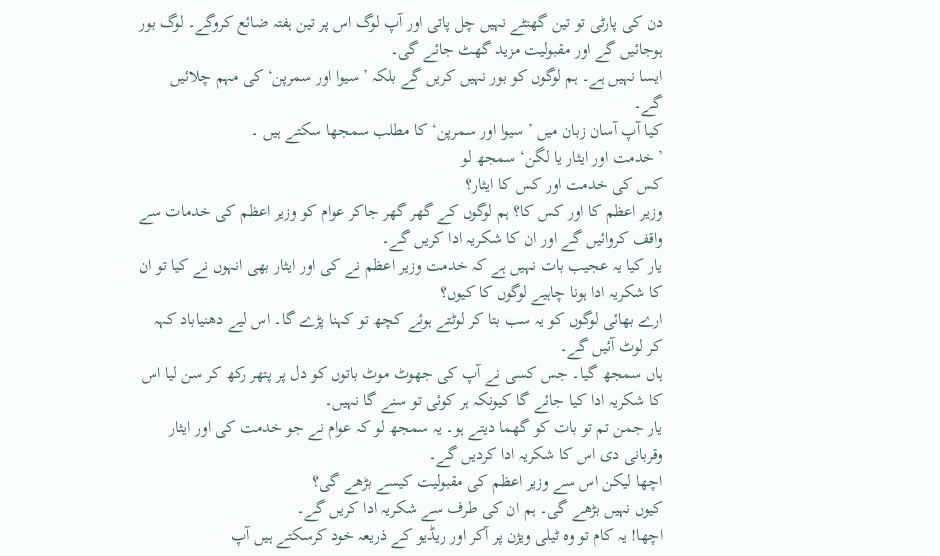دن کی پارٹی تو تین گھنٹے نہیں چل پاتی اور آپ لوگ اس پر تین ہفتہ ضائع کروگے۔ لوگ بور ہوجائیں گے اور مقبولیت مزید گھٹ جائے گی۔
ایسا نہیں ہے۔ ہم لوگوں کو بور نہیں کریں گے بلکہ ’سیوا اور سمرپن‘ کی مہم چلائیں گے۔
کیا آپ آسان زبان میں ’سیوا اور سمرپن‘ کا مطلب سمجھا سکتے ہیں ۔
’خدمت اور ایثار یا لگن‘ سمجھ لو
کس کی خدمت اور کس کا ایثار؟
وزیر اعظم کا اور کس کا؟ ہم لوگوں کے گھر گھر جاکر عوام کو وزیر اعظم کی خدمات سے واقف کروائیں گے اور ان کا شکریہ ادا کریں گے۔
یار کیا یہ عجیب بات نہیں ہے کہ خدمت وزیر اعظم نے کی اور ایثار بھی انہوں نے کیا تو ان کا شکریہ ادا ہونا چاہیے لوگوں کا کیوں؟
ارے بھائی لوگوں کو یہ سب بتا کر لوٹتے ہوئے کچھ تو کہنا پڑے گا۔ اس لیے دھنیاباد کہہ کر لوٹ آئیں گے۔
ہاں سمجھ گیا۔ جس کسی نے آپ کی جھوٹ موٹ باتوں کو دل پر پتھر رکھ کر سن لیا اس کا شکریہ ادا کیا جائے گا کیونکہ ہر کوئی تو سنے گا نہیں۔
یار جمن تم تو بات کو گھما دیتے ہو۔ یہ سمجھ لو کہ عوام نے جو خدمت کی اور ایثار وقربانی دی اس کا شکریہ ادا کردیں گے۔
اچھا لیکن اس سے وزیر اعظم کی مقبولیت کیسے بڑھے گی؟
کیوں نہیں بڑھے گی۔ ہم ان کی طرف سے شکریہ ادا کریں گے۔
اچھا! یہ کام تو وہ ٹیلی ویژن پر آکر اور ریڈیو کے ذریعہ خود کرسکتے ہیں آپ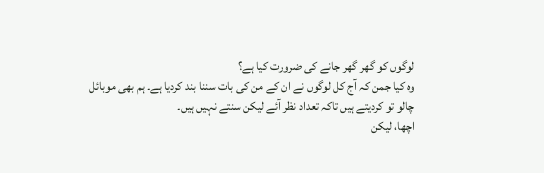لوگوں کو گھر گھر جانے کی ضرورت کیا ہے؟
وہ کیا جمن کہ آج کل لوگوں نے ان کے من کی بات سننا بند کردیا ہے۔ ہم بھی موبائل چالو تو کردیتے ہیں تاکہ تعداد نظر آئے لیکن سنتے نہیں ہیں۔
اچھا، لیکن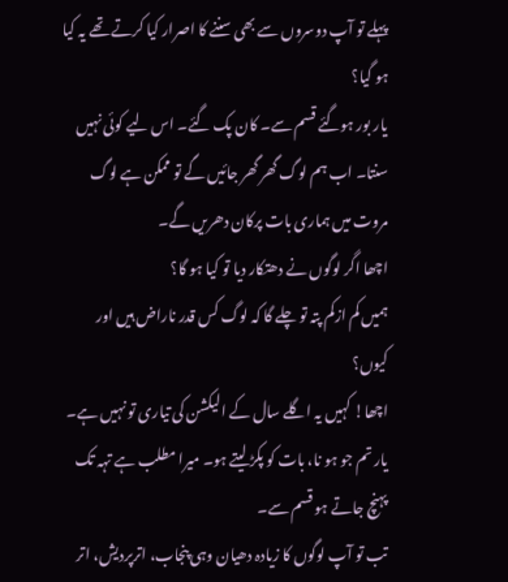پہلے تو آپ دوسروں سے بھی سننے کا اصرار کیا کرتے تھے یہ کیا ہو گیا؟
یار بور ہوگئے قسم سے۔ کان پک گئے۔ اس لیے کوئی نہیں سنتا۔ اب ہم لوگ گھر گھر جائیں گے تو ممکن ہے لوگ مروت میں ہماری بات پرکان دھریں گے۔
اچھا اگر لوگوں نے دھتکار دیا تو کیا ہو گا؟
ہمیں کم ازکم پتہ تو چلے گا کہ لوگ کس قدر ناراض ہیں اور کیوں؟
اچھا! کہیں یہ اگلے سال کے الیکشن کی تیاری تو نہیں ہے۔
یار تم جو ہو نا، بات کو پکڑ لیتے ہو۔ میرا مطلب ہے تہہ تک پہنچ جاتے ہو قسم سے۔
تب تو آپ لوگوں کا زیادہ دھیان وہی پنجاب، اترپردیش، اتر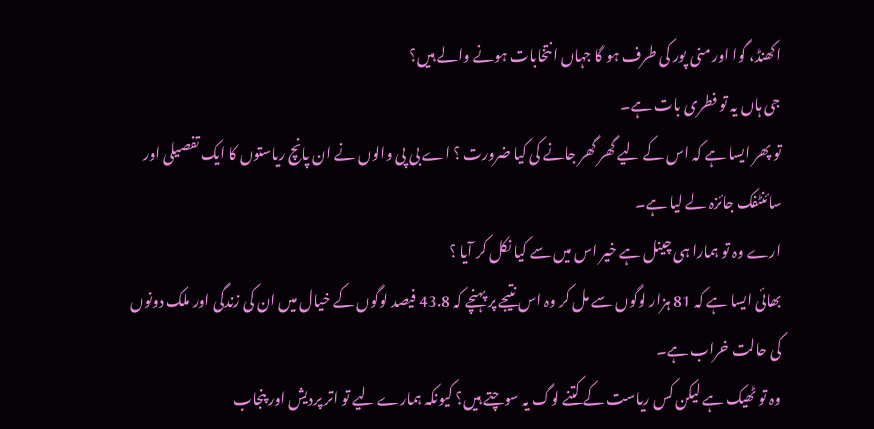اکھنڈ، گوا اور منی پور کی طرف ہو گا جہاں انتخابات ہونے والے ہیں؟
جی ہاں یہ تو فطری بات ہے۔
تو پھر ایسا ہے کہ اس کے لیے گھر گھر جانے کی کیا ضرورت ؟ اے بی پی والوں نے ان پانچ ریاستوں کا ایک تفصیلی اور سائنٹفک جائزہ لے لیا ہے۔
ارے وہ تو ہمارا ہی چینل ہے خیر اس میں سے کیا نکل کر آیا ؟
بھائی ایسا ہے کہ 81 ہزار لوگوں سے مل کر وہ اس نتیجے پر پہنچے کہ 43.8 فیصد لوگوں کے خیال میں ان کی زندگی اور ملک دونوں کی حالت خراب ہے۔
وہ تو ٹھیک ہے لیکن کس ریاست کے کتنے لوگ یہ سوچتے ہیں؟ کیونکہ ہمارے لیے تو اتر پردیش اور پنجاب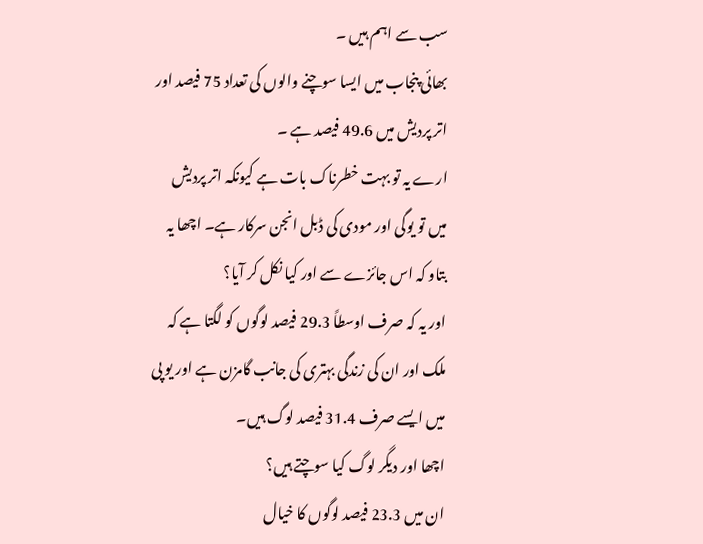سب سے اہم ہیں ۔
بھائی پنجاب میں ایسا سوچنے والوں کی تعداد 75 فیصد اور اتر پردیش میں 49.6 فیصد ہے ۔
ارے یہ تو بہت خطرناک بات ہے کیونکہ اتر پردیش میں تو یوگی اور مودی کی ڈبل انجن سرکار ہے۔ اچھا یہ بتاو کہ اس جائزے سے اور کیا نکل کر آیا؟
اور یہ کہ صرف اوسطاً 29.3 فیصد لوگوں کو لگتا ہے کہ ملک اور ان کی زندگی بہتری کی جانب گامزن ہے اور یو پی میں ایسے صرف 31.4 فیصد لوگ ہیں۔
اچھا اور دیگر لوگ کیا سوچتے ہیں؟
ان میں 23.3 فیصد لوگوں کا خیال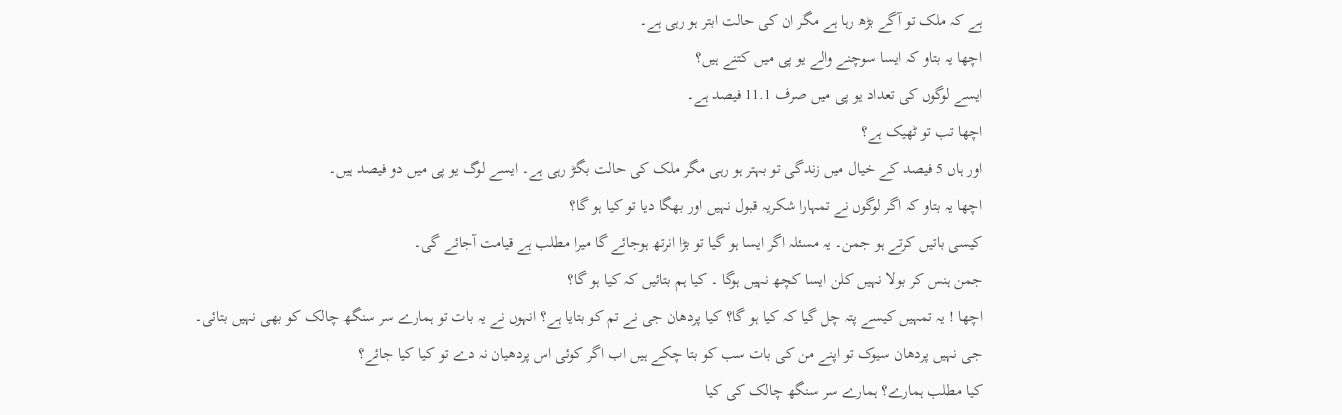ہے کہ ملک تو آگے بڑھ رہا ہے مگر ان کی حالت ابتر ہو رہی ہے۔
اچھا یہ بتاو کہ ایسا سوچنے والے یو پی میں کتنے ہیں؟
ایسے لوگوں کی تعداد یو پی میں صرف 11.1 فیصد ہے۔
اچھا تب تو ٹھیک ہے؟
اور ہاں 5 فیصد کے خیال میں زندگی تو بہتر ہو رہی مگر ملک کی حالت بگڑ رہی ہے۔ ایسے لوگ یو پی میں دو فیصد ہیں۔
اچھا یہ بتاو کہ اگر لوگوں نے تمہارا شکریہ قبول نہیں اور بھگا دیا تو کیا ہو گا؟
کیسی باتیں کرتے ہو جمن۔ یہ مسئلہ اگر ایسا ہو گیا تو بڑا انرتھ ہوجائے گا میرا مطلب ہے قیامت آجائے گی۔
جمن ہنس کر بولا نہیں کلن ایسا کچھ نہیں ہوگا ۔ کیا ہم بتائیں کہ کیا ہو گا؟
اچھا ! یہ تمہیں کیسے پتہ چل گیا کہ کیا ہو گا؟ کیا پردھان جی نے تم کو بتایا ہے؟ انہوں نے یہ بات تو ہمارے سر سنگھ چالک کو بھی نہیں بتائی۔
جی نہیں پردھان سیوک تو اپنے من کی بات سب کو بتا چکے ہیں اب اگر کوئی اس پردھیان نہ دے تو کیا کیا جائے؟
کیا مطلب ہمارے؟ ہمارے سر سنگھ چالک کی کیا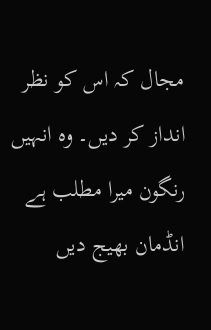مجال کہ اس کو نظر انداز کر دیں۔ وہ انہیں رنگون میرا مطلب ہے انڈمان بھیج دیں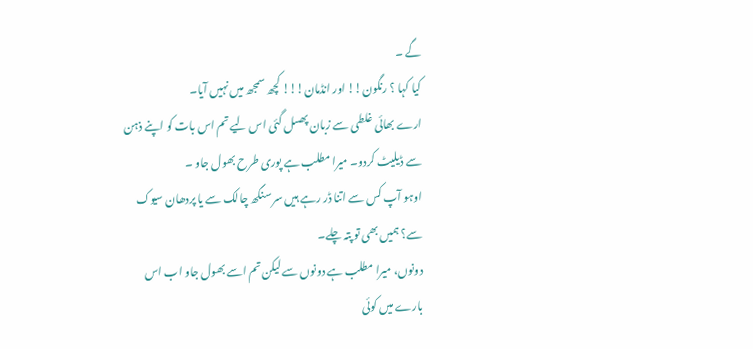گے ۔
کیا کہا ؟ رنگون!! اور انڈمان!!! کچھ سمجھ میں نہیں آیا۔
ارے بھائی غلطی سے زبان پھسل گئی اس لیے تم اس بات کو اپنے ذہن سے ڈیلیٹ کردو۔ میرا مطلب ہے پوری طرح بھول جاو ۔
اوہو آپ کس سے اتنا ڈر رہے ہیں سر سنگھ چالک سے یا پردھان سیوک سے؟ ہمیں بھی تو پتہ چلے۔
دونوں، میرا مطلب ہے دونوں سے لیکن تم اسے بھول جاو اب اس بارے میں کوئی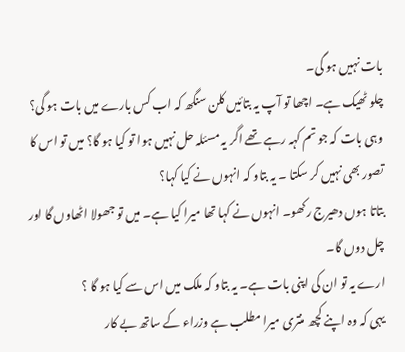بات نہیں ہو گی۔
چلو ٹھیک ہے۔ اچھا تو آپ یہ بتائیں کلن سنگھ کہ اب کس بارے میں بات ہو گی؟
وہی بات کہ جو تم کہہ رہے تھے اگر یہ مسئلہ حل نہیں ہوا تو کیا ہو گا؟ میں تو اس کا تصور بھی نہیں کر سکتا ۔ یہ بتاو کہ انہوں نے کیا کہا؟
بتاتا ہوں دھیرج رکھو۔ انہوں نے کہا تھا میرا کیا ہے۔ میں تو جھولا اٹھاوں گا اور چل دوں گا۔
ارے یہ تو ان کی اپنی بات ہے۔ یہ بتاو کہ ملک میں اس سے کیا ہو گا ؟
یہی کہ وہ اپنے کچھ منتری میرا مطلب ہے وزراء کے ساتھ بے کار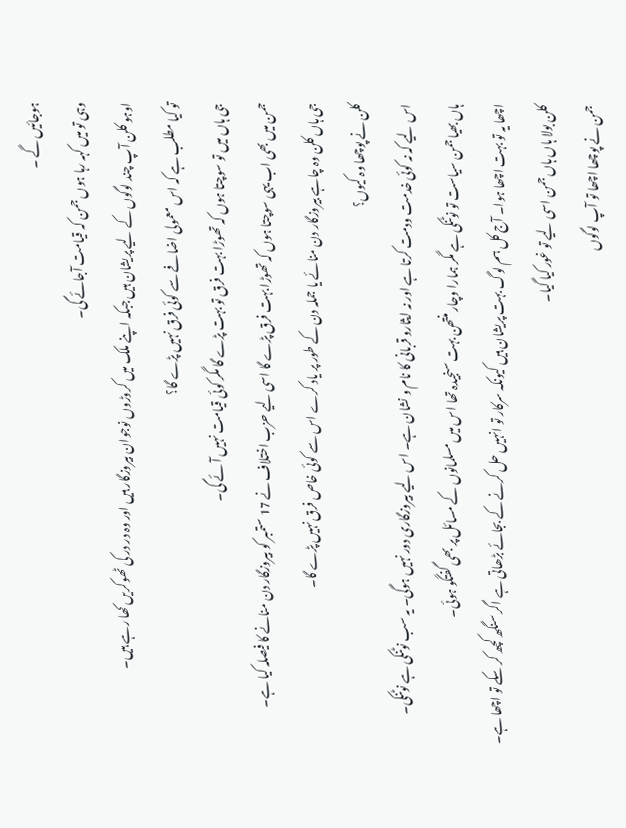ہوجائیں گے ۔
وہی تو میں کہہ رہا ہوں جمن کہ قیامت آجائے گی۔
اوہو کلن آپ چند لوگوں کے لیے پریشان ہیں جبکہ اپنے ملک میں کروڑوں نوجوان بیروزگار ہیں اور وہ در در کی ٹھوکریں کھا رہے ہیں۔
تو کیا مطلب ہے کہ اس معمولی اضافے سے کوئی فرق نہیں پڑے گا؟
جی ہاں میں تو سوچتا ہوں کہ تھوڑا بہت فرق تو بہت پڑے گا مگر کوئی قیامت نہیں آئے گی۔
جمن میں بھی اب یہی سوچتا ہوں کہ تھوڑا بہت فرق پڑے گا اسی لیے حزب اختلاف نے 17 ستمبر کو بیروزگار دن منانے کا فیصلہ کیا ہے۔
جی ہاں کلن وہ چاہے بیروزگار دن منائے یا جملہ دن کے طور پر یاد کرے اس سے کوئی خاص فرق نہیں پڑے گا۔
کلن نے پوچھا وہ کیوں؟
اس لیے کہ نہ کوئی خدمت ودمت کرتا ہے اور نہ ایثارو قربانی کا نام و نشان ہے۔ اس لیے بیروزگاری دور نہیں ہوگی۔ یہ سب نوٹنکی ہے نوٹنکی۔
ہاں بھیا جمن سیاست تو نوٹنکی ہے مگر ہمارا وچار منتھن بہت سنجیدہ تھا اس میں مسلمانوں کے مسائل پر بھی گفتگو ہوئی۔
اچھا یہ تو بہت اچھا ہوا۔ آج کل ہم لوگ بہت پریشان ہیں کیونکہ سرکار تو انہیں حل کرنے کے بجائے بڑھاتی ہے اگر سنگھ کچھ کر سکے تو اچھا ہے۔
کلن بولا ہاں ہاں جمن اسی لیے تو غور کیا گیا۔
جمن نے پوچھا اچھا تو آپ لوگوں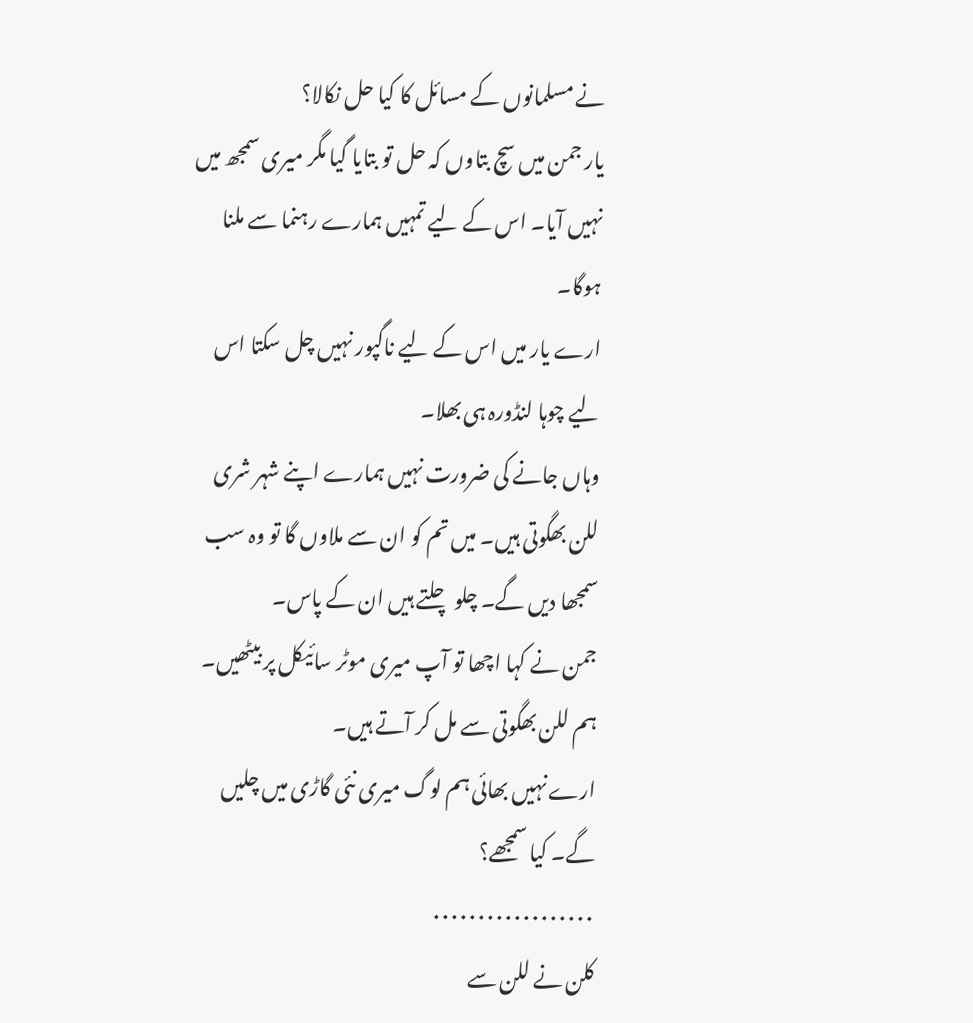نے مسلمانوں کے مسائل کا کیا حل نکالا؟
یار جمن میں سچ بتاوں کہ حل تو بتایا گیا مگر میری سمجھ میں نہیں آیا۔ اس کے لیے تمہیں ہمارے رہنما سے ملنا ہوگا۔
ارے یار میں اس کے لیے ناگپور نہیں چل سکتا اس لیے چوہا لنڈورہ ہی بھلا۔
وہاں جانے کی ضرورت نہیں ہمارے اپنے شہر شری للن بھگوتی ہیں۔ میں تم کو ان سے ملاوں گا تو وہ سب سمجھا دیں گے۔ چلو چلتے ہیں ان کے پاس۔
جمن نے کہا اچھا تو آپ میری موٹر سائیکل پر بیٹھیں۔ ہم للن بھگوتی سے مل کر آتے ہیں۔
ارے نہیں بھائی ہم لوگ میری نئی گاڑی میں چلیں گے۔ کیا سمجھے؟
۰۰۰۰۰۰۰۰۰۰۰۰۰۰۰۰۰۰
کلن نے للن سے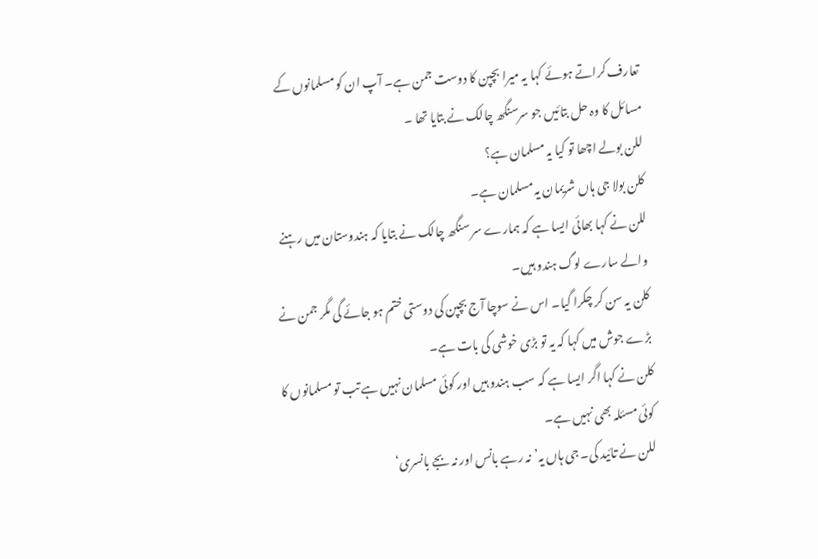تعارف کراتے ہوئے کہا یہ میرا بچپن کا دوست جمن ہے۔ آپ ان کو مسلمانوں کے مسائل کا وہ حل بتائیں جو سرسنگھ چالک نے بتایا تھا ۔
للن بولے اچھا تو کیا یہ مسلمان ہے؟
کلن بولا جی ہاں شریمان یہ مسلمان ہے۔
للن نے کہا بھائی ایسا ہے کہ ہمارے سر سنگھ چالک نے بتایا کہ ہندوستان میں رہنے والے سارے لوگ ہندو ہیں۔
کلن یہ سن کر چکرا گیا۔ اس نے سوچا آج بچپن کی دوستی ختم ہو جائے گی مگر جمن نے بڑے جوش میں کہا کہ یہ تو بڑی خوشی کی بات ہے۔
کلن نے کہا اگر ایسا ہے کہ سب ہندو ہیں اور کوئی مسلمان نہیں ہے تب تو مسلمانوں کا کوئی مسئلہ بھی نہیں ہے۔
للن نے تائید کی۔ جی ہاں یہ’ نہ رہے بانس اور نہ بجے بانسری‘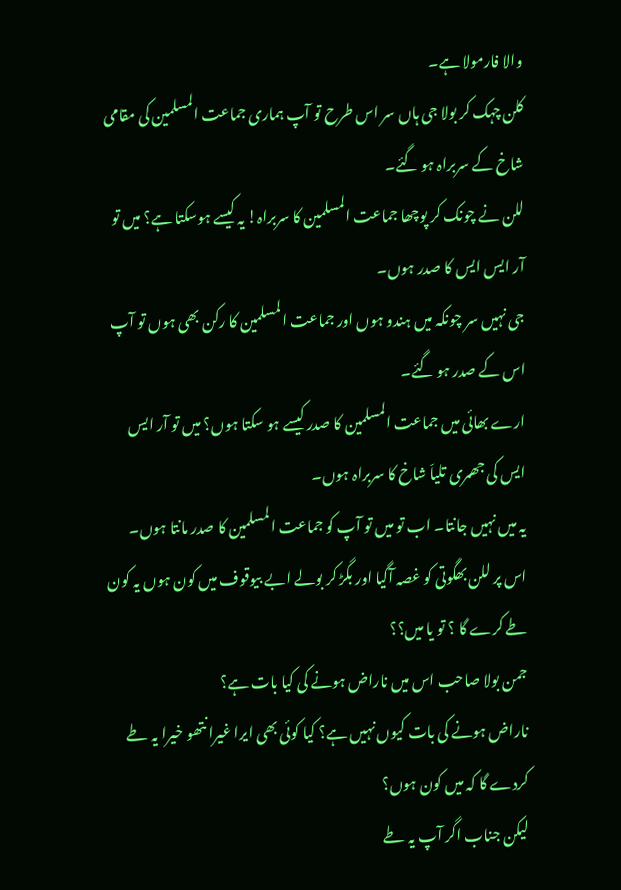والا فارمولا ہے۔
کلن چہک کر بولا جی ہاں سر اس طرح تو آپ ہماری جماعت المسلمین کی مقامی شاخ کے سربراہ ہو گئے۔
للن نے چونک کر پوچھا جماعت المسلمین کا سربراہ! یہ کیسے ہوسکتا ہے؟ میں تو آر ایس ایس کا صدر ہوں۔
جی نہیں سر چونکہ میں ہندو ہوں اور جماعت المسلمین کا رکن بھی ہوں تو آپ اس کے صدر ہو گئے۔
ارے بھائی میں جماعت المسلمین کا صدر کیسے ہو سکتا ہوں؟ میں تو آر ایس ایس کی جھمری تلیاّ شاخ کا سربراہ ہوں۔
یہ میں نہیں جانتا۔ اب تو میں تو آپ کو جماعت المسلمین کا صدر مانتا ہوں۔
اس پر للن بھگوتی کو غصہ آگیا اور بگڑ کر بولے ابے بیوقوف میں کون ہوں یہ کون طے کرے گا ؟ تو یا میں؟؟
جمن بولا صاحب اس میں ناراض ہونے کی کیا بات ہے؟
ناراض ہونے کی بات کیوں نہیں ہے؟ کیا کوئی بھی ایرا غیرا نتھو خیرا یہ طے کردے گا کہ میں کون ہوں؟
لیکن جناب اگر آپ یہ طے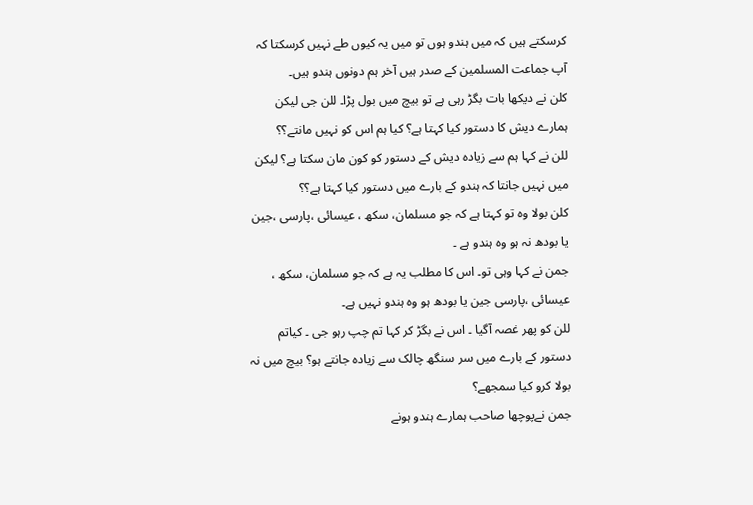کرسکتے ہیں کہ میں ہندو ہوں تو میں یہ کیوں طے نہیں کرسکتا کہ آپ جماعت المسلمین کے صدر ہیں آخر ہم دونوں ہندو ہیں۔
کلن نے دیکھا بات بگڑ رہی ہے تو بیچ میں بول پڑا۔ للن جی لیکن ہمارے دیش کا دستور کیا کہتا ہے؟ کیا ہم اس کو نہیں مانتے؟؟
للن نے کہا ہم سے زیادہ دیش کے دستور کو کون مان سکتا ہے؟ لیکن میں نہیں جانتا کہ ہندو کے بارے میں دستور کیا کہتا ہے؟؟
کلن بولا وہ تو کہتا ہے کہ جو مسلمان، سکھ ، عیسائی ،پارسی ،جین یا بودھ نہ ہو وہ ہندو ہے ۔
جمن نے کہا وہی تو۔ اس کا مطلب یہ ہے کہ جو مسلمان، سکھ ، عیسائی ،پارسی جین یا بودھ ہو وہ ہندو نہیں ہے۔
للن کو پھر غصہ آگیا ۔ اس نے بگڑ کر کہا تم چپ رہو جی ۔ کیاتم دستور کے بارے میں سر سنگھ چالک سے زیادہ جانتے ہو؟ بیچ میں نہ بولا کرو کیا سمجھے؟
جمن نےپوچھا صاحب ہمارے ہندو ہونے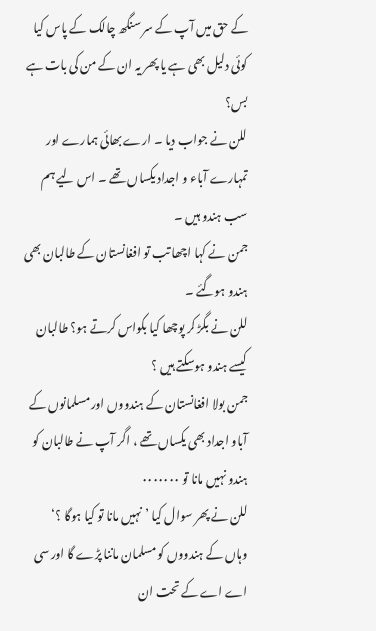کے حق میں آپ کے سر سنگھ چالک کے پاس کیا کوئی دلیل بھی ہے یا پھر یہ ان کے من کی بات ہے بس؟
للن نے جواب دیا ۔ ارے بھائی ہمارے اور تمہارے آباء و اجداد یکساں تھے ۔ اس لیے ہم سب ہندو ہیں ۔
جمن نے کہا اچھا تب تو افغانستان کے طالبان بھی ہندو ہوگئے ۔
للن نے بگڑ کر پوچھا کیا بکواس کرتے ہو؟ طالبان کیسے ہندو ہوسکتے ہیں ؟
جمن بولا افغانستان کے ہندووں اور مسلمانوں کے آباو اجداد بھی یکساں تھے ، اگر آپ نے طالبان کو ہندو نہیں مانا تو ۰۰۰۰۰۰۰
للن نے پھر سوال کیا ’نہیں مانا تو کیا ہوگا ؟‘
وہاں کے ہندووں کو مسلمان ماننا پڑے گا اور سی اے اے کے تحت ان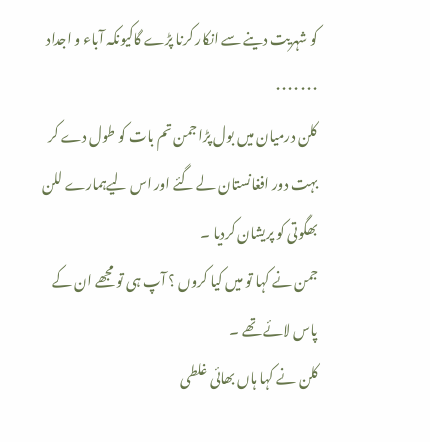کو شہریت دینے سے انکار کرنا پڑے گاکیونکہ آباء و اجداد ۰۰۰۰۰۰۰
کلن درمیان میں بول پڑا جمن تم بات کو طول دے کر بہت دور افغانستان لے گئے اور اس لیےہمارے للن بھگوتی کو پریشان کردیا ۔
جمن نے کہا تو میں کیا کروں ؟ آپ ہی تو مجھے ان کے پاس لائے تھے ۔
کلن نے کہا ہاں بھائی غلطی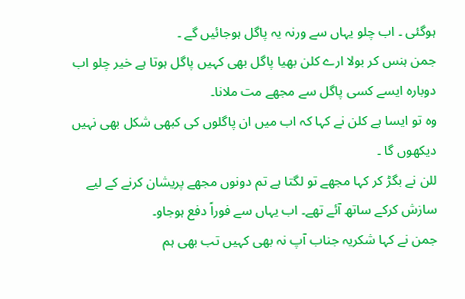ہوگئی ۔ اب چلو یہاں سے ورنہ یہ پاگل ہوجائیں گے ۔
جمن ہنس کر بولا ارے کلن بھیا پاگل بھی کہیں پاگل ہوتا ہے خیر چلو اب دوبارہ ایسے کسی پاگل سے مجھے مت ملانا۔
وہ تو ایسا ہے کلن نے کہا کہ اب میں ان پاگلوں کی کبھی شکل بھی نہیں دیکھوں گا ۔
للن نے بگڑ کر کہا مجھے تو لگتا ہے تم دونوں مجھے پریشان کرنے کے لیے سازش کرکے ساتھ آئے تھے۔ اب یہاں سے فوراً دفع ہوجاو۔
جمن نے کہا شکریہ جناب آپ نہ بھی کہیں تب بھی ہم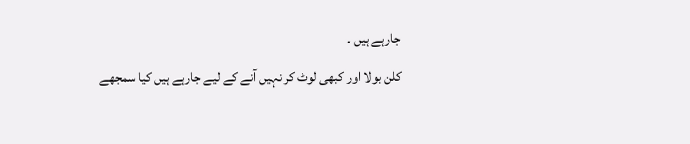جارہے ہیں ۔
کلن بولا اور کبھی لوٹ کر نہیں آنے کے لیے جارہے ہیں کیا سمجھے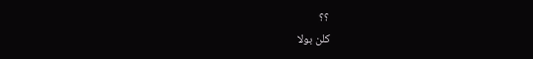؟؟
کلن بولا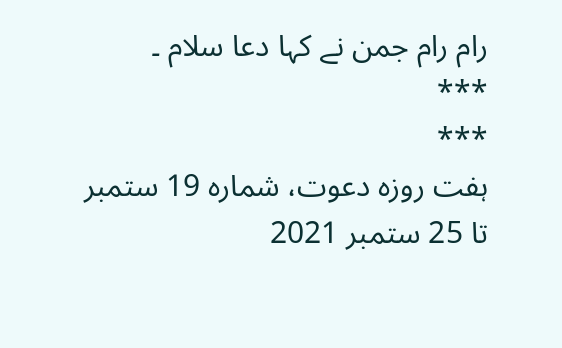رام رام جمن نے کہا دعا سلام ۔
***
***
ہفت روزہ دعوت، شمارہ 19 ستمبر تا 25 ستمبر 2021